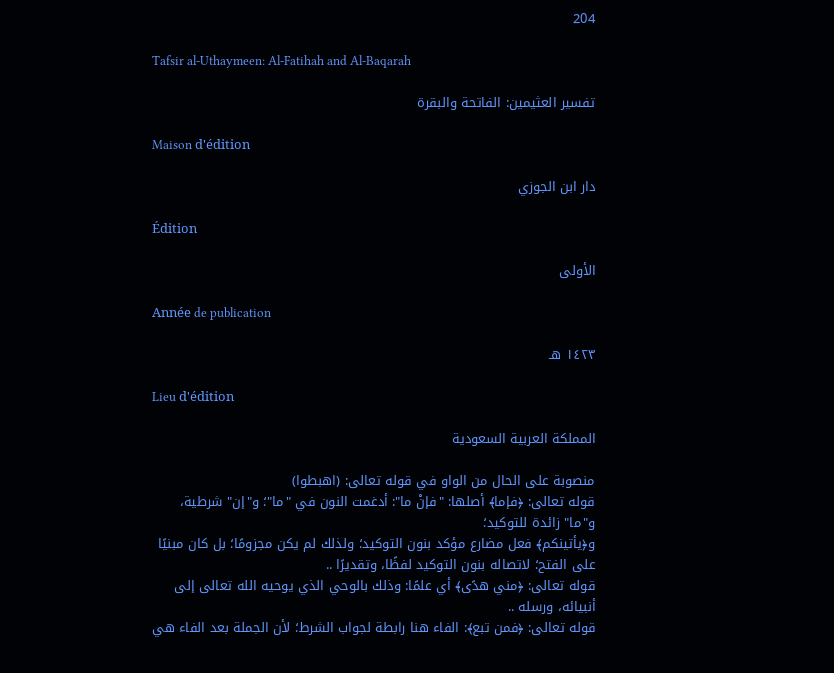204

Tafsir al-Uthaymeen: Al-Fatihah and Al-Baqarah

تفسير العثيمين: الفاتحة والبقرة

Maison d'édition

دار ابن الجوزي

Édition

الأولى

Année de publication

١٤٢٣ هـ

Lieu d'édition

المملكة العربية السعودية

منصوبة على الحال من الواو في قوله تعالى: (اهبطوا)
قوله تعالى: ﴿فإما﴾ أصلها: "فإنْ ما": أدغمت النون في "ما"؛ و"إن" شرطية، و"ما" زائدة للتوكيد؛
و﴿يأتينكم﴾ فعل مضارع مؤكد بنون التوكيد؛ ولذلك لم يكن مجزومًا؛ بل كان مبنيًا على الفتح؛ لاتصاله بنون التوكيد لفظًا، وتقديرًا ..
قوله تعالى: ﴿مني هدًى﴾ أي علمًا: وذلك بالوحي الذي يوحيه الله تعالى إلى أنبيائه، ورسله ..
قوله تعالى: ﴿فمن تبع﴾: الفاء هنا رابطة لجواب الشرط؛ لأن الجملة بعد الفاء هي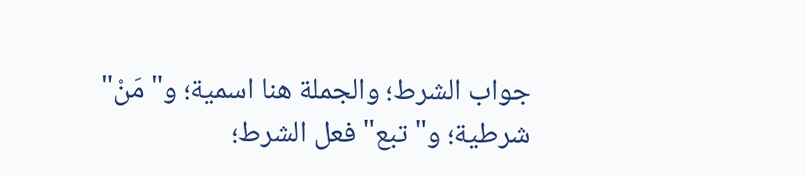جواب الشرط؛ والجملة هنا اسمية؛ و"مَنْ" شرطية؛ و"تبع" فعل الشرط؛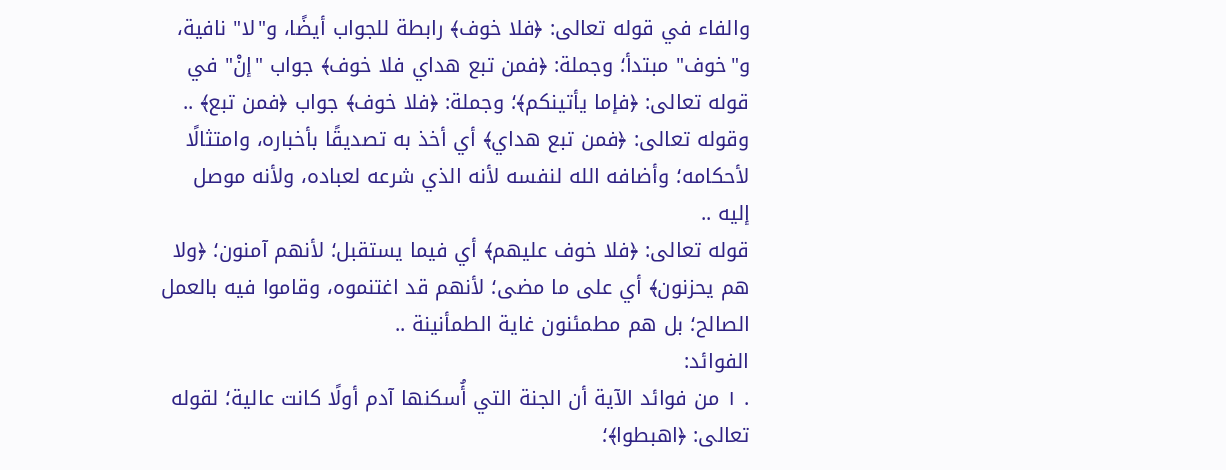والفاء في قوله تعالى: ﴿فلا خوف﴾ رابطة للجواب أيضًا، و"لا" نافية، و"خوف" مبتدأ؛ وجملة: ﴿فمن تبع هداي فلا خوف﴾ جواب "إنْ" في قوله تعالى: ﴿فإما يأتينكم﴾؛ وجملة: ﴿فلا خوف﴾ جواب ﴿فمن تبع﴾ ..
وقوله تعالى: ﴿فمن تبع هداي﴾ أي أخذ به تصديقًا بأخباره، وامتثالًا لأحكامه؛ وأضافه الله لنفسه لأنه الذي شرعه لعباده، ولأنه موصل إليه ..
قوله تعالى: ﴿فلا خوف عليهم﴾ أي فيما يستقبل؛ لأنهم آمنون؛ ﴿ولا هم يحزنون﴾ أي على ما مضى؛ لأنهم قد اغتنموه، وقاموا فيه بالعمل الصالح؛ بل هم مطمئنون غاية الطمأنينة ..
الفوائد:
. ١ من فوائد الآية أن الجنة التي أُسكنها آدم أولًا كانت عالية؛ لقوله تعالى: ﴿اهبطوا﴾؛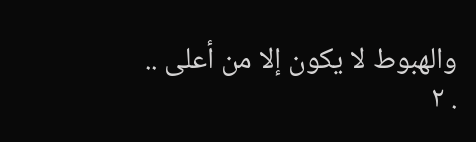والهبوط لا يكون إلا من أعلى ..
. ٢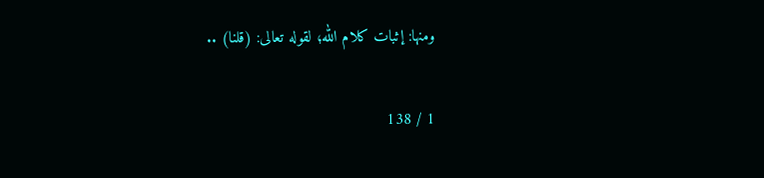ومنها: إثبات كلام الله؛ لقوله تعالى: (قلنا) ..

1 / 138